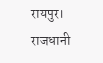रायपुर। राजधानी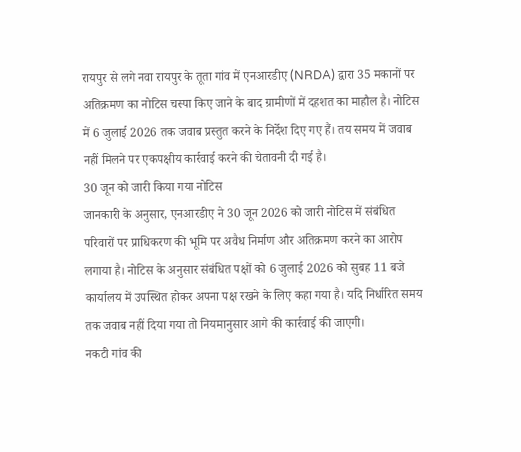रायपुर से लगे नवा रायपुर के तूता गांव में एनआरडीए (NRDA) द्वारा 35 मकानों पर अतिक्रमण का नोटिस चस्पा किए जाने के बाद ग्रामीणों में दहशत का माहौल है। नोटिस में 6 जुलाई 2026 तक जवाब प्रस्तुत करने के निर्देश दिए गए हैं। तय समय में जवाब नहीं मिलने पर एकपक्षीय कार्रवाई करने की चेतावनी दी गई है।
30 जून को जारी किया गया नोटिस
जानकारी के अनुसार, एनआरडीए ने 30 जून 2026 को जारी नोटिस में संबंधित परिवारों पर प्राधिकरण की भूमि पर अवैध निर्माण और अतिक्रमण करने का आरोप लगाया है। नोटिस के अनुसार संबंधित पक्षों को 6 जुलाई 2026 को सुबह 11 बजे कार्यालय में उपस्थित होकर अपना पक्ष रखने के लिए कहा गया है। यदि निर्धारित समय तक जवाब नहीं दिया गया तो नियमानुसार आगे की कार्रवाई की जाएगी।
नकटी गांव की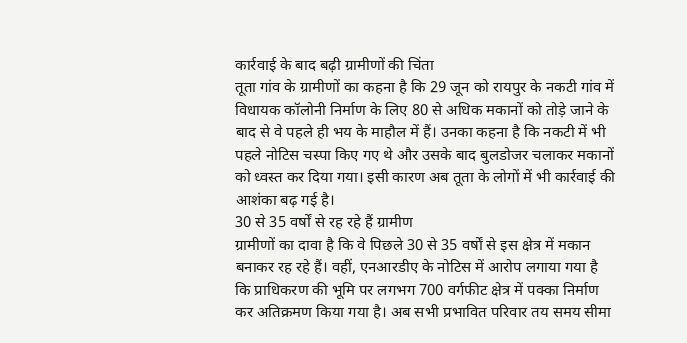कार्रवाई के बाद बढ़ी ग्रामीणों की चिंता
तूता गांव के ग्रामीणों का कहना है कि 29 जून को रायपुर के नकटी गांव में विधायक कॉलोनी निर्माण के लिए 80 से अधिक मकानों को तोड़े जाने के बाद से वे पहले ही भय के माहौल में हैं। उनका कहना है कि नकटी में भी पहले नोटिस चस्पा किए गए थे और उसके बाद बुलडोजर चलाकर मकानों को ध्वस्त कर दिया गया। इसी कारण अब तूता के लोगों में भी कार्रवाई की आशंका बढ़ गई है।
30 से 35 वर्षों से रह रहे हैं ग्रामीण
ग्रामीणों का दावा है कि वे पिछले 30 से 35 वर्षों से इस क्षेत्र में मकान बनाकर रह रहे हैं। वहीं, एनआरडीए के नोटिस में आरोप लगाया गया है कि प्राधिकरण की भूमि पर लगभग 700 वर्गफीट क्षेत्र में पक्का निर्माण कर अतिक्रमण किया गया है। अब सभी प्रभावित परिवार तय समय सीमा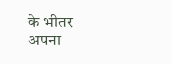के भीतर अपना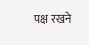पक्ष रखने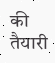की तैयारी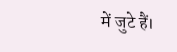में जुटे हैं।